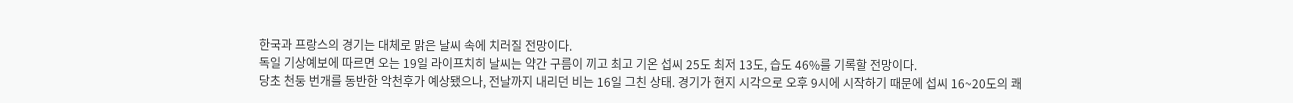한국과 프랑스의 경기는 대체로 맑은 날씨 속에 치러질 전망이다.
독일 기상예보에 따르면 오는 19일 라이프치히 날씨는 약간 구름이 끼고 최고 기온 섭씨 25도 최저 13도, 습도 46%를 기록할 전망이다.
당초 천둥 번개를 동반한 악천후가 예상됐으나, 전날까지 내리던 비는 16일 그친 상태. 경기가 현지 시각으로 오후 9시에 시작하기 때문에 섭씨 16~20도의 쾌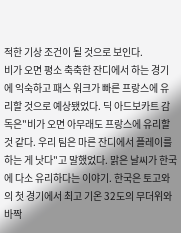적한 기상 조건이 될 것으로 보인다.
비가 오면 평소 축축한 잔디에서 하는 경기에 익숙하고 패스 워크가 빠른 프랑스에 유리할 것으로 예상됐었다. 딕 아드보카트 감독은"비가 오면 아무래도 프랑스에 유리할 것 같다. 우리 팀은 마른 잔디에서 플레이를 하는 게 낫다"고 말했었다. 맑은 날씨가 한국에 다소 유리하다는 이야기. 한국은 토고와의 첫 경기에서 최고 기온 32도의 무더위와 바짝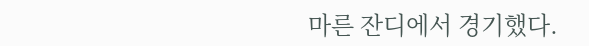마른 잔디에서 경기했다.